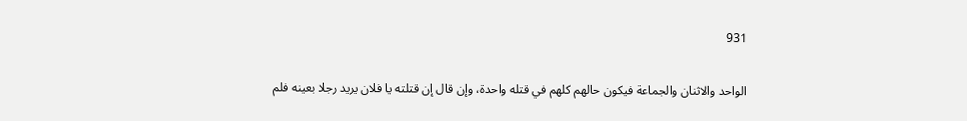931

الواحد والاثنان والجماعة فيكون حالهم كلهم في قتله واحدة، وإن قال إن قتلته يا فلان يريد رجلا بعينه فلم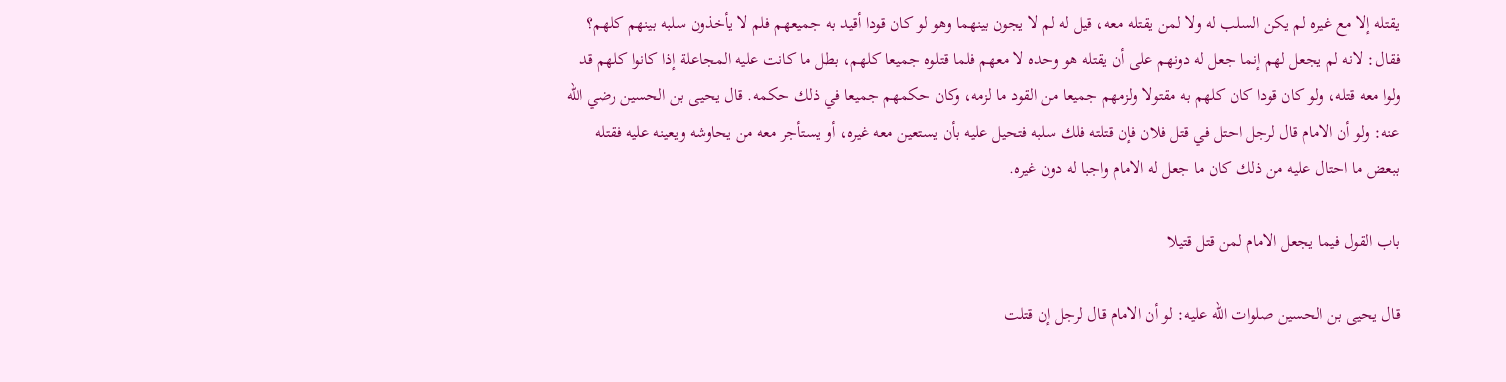يقتله إلا مع غيره لم يكن السلب له ولا لمن يقتله معه، قيل له لم لا يجون بينهما وهو لو كان قودا أقيد به جميعهم فلم لا يأخذون سلبه بينهم كلهم؟ فقال: لانه لم يجعل لهم إنما جعل له دونهم على أن يقتله هو وحده لا معهم فلما قتلوه جميعا كلهم، بطل ما كانت عليه المجاعلة إذا كانوا كلهم قد ولوا معه قتله، ولو كان قودا كان كلهم به مقتولا ولزمهم جميعا من القود ما لزمه، وكان حكمهم جميعا في ذلك حكمه. قال يحيى بن الحسين رضي الله عنه: ولو أن الامام قال لرجل احتل في قتل فلان فإن قتلته فلك سلبه فتحيل عليه بأن يستعين معه غيره، أو يستأجر معه من يحاوشه ويعينه عليه فقتله ببعض ما احتال عليه من ذلك كان ما جعل له الامام واجبا له دون غيره.

باب القول فيما يجعل الامام لمن قتل قتيلا

قال يحيى بن الحسين صلوات الله عليه: لو أن الامام قال لرجل إن قتلت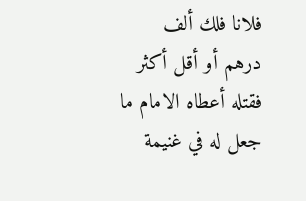فلانا فلك ألف درهم أو أقل أكثر فقتله أعطاه الامام ما جعل له في غنيمة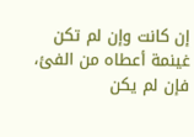إن كانت وإن لم تكن غينمة أعطاه من الفئ، فإن لم يكن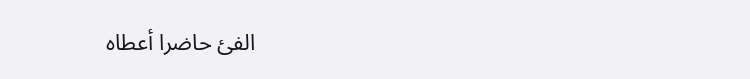الفئ حاضرا أعطاه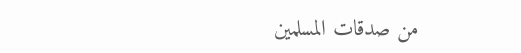من صدقات المسلمين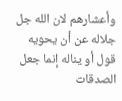وأعشارهم لان الله جل جلاله عن أن يحويه قول أو يناله إنما جعل الصدقات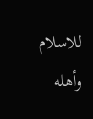للاسلام وأهله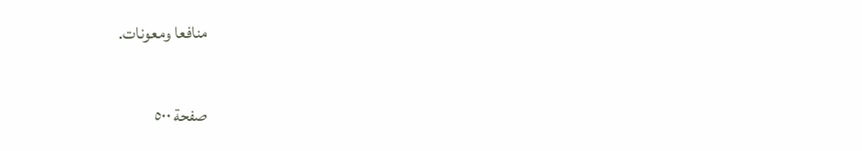منافعا ومعونات.

صفحة ٥٠٠